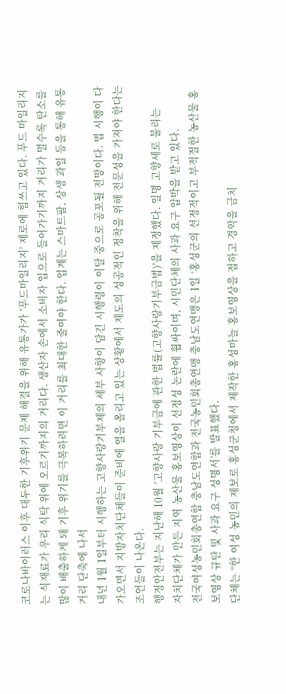코로나바이러스 이후 대두한 기후위기 문제 해결을 위해 유통가가 '푸드마일리지' 제로에 힘쓰고 있다. 푸드 마일리지는 식재료가 우리 식탁 위에 오르기까지의 거리다. 생산자 손에서 소비자 입으로 들어가기까지 거리가 멀수록 탄소를 많이 배출하게 돼 기후 위기를 극복하려면 이 거리를 최대한 줄여야 한다. 업계는 스마트팜, 상생 과일 등을 통해 유통거리 단축에 나서
내년 1월 1일부터 시행하는 고향사랑기부제의 세부 사항이 담긴 시행령이 이달 중으로 공포될 전망이다. 법 시행이 다가오면서 지방자치단체들이 준비에 열을 올리고 있는 상황에서 제도의 성공적인 정착을 위해 전문성을 가져야 한다는 조언들이 나온다.
행정안전부는 지난해 10월 '고향사랑 기부금에 관한 법률(고향사랑기부금법)'을 제정했다. 일명 고향세로 불리는
자치단체가 만든 지역 농산물 홍보영상이 선정성 논란에 휩싸이며, 시민단체의 사과 요구 압박을 받고 있다.
전국여성농민회총연합 충남도연합과 전국농민회총연맹 충남도연맹은 1일 ‘홍성군의 선정적이고 부적절한 농산물 홍보영상 규탄 및 사과 요구 성명서’를 발표했다.
단체는 “한 여성 농민의 제보로 홍성군청에서 제작한 홍성마늘 홍보영상을 접하고 경악을 금치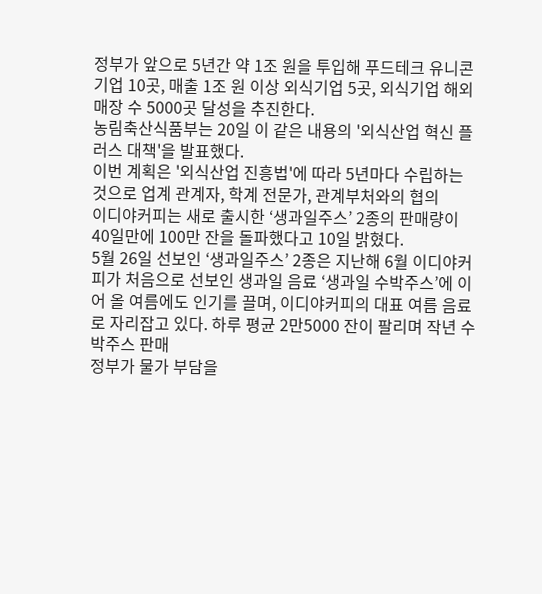정부가 앞으로 5년간 약 1조 원을 투입해 푸드테크 유니콘 기업 10곳, 매출 1조 원 이상 외식기업 5곳, 외식기업 해외 매장 수 5000곳 달성을 추진한다.
농림축산식품부는 20일 이 같은 내용의 '외식산업 혁신 플러스 대책'을 발표했다.
이번 계획은 '외식산업 진흥법'에 따라 5년마다 수립하는 것으로 업계 관계자, 학계 전문가, 관계부처와의 협의
이디야커피는 새로 출시한 ‘생과일주스’ 2종의 판매량이 40일만에 100만 잔을 돌파했다고 10일 밝혔다.
5월 26일 선보인 ‘생과일주스’ 2종은 지난해 6월 이디야커피가 처음으로 선보인 생과일 음료 ‘생과일 수박주스’에 이어 올 여름에도 인기를 끌며, 이디야커피의 대표 여름 음료로 자리잡고 있다. 하루 평균 2만5000 잔이 팔리며 작년 수박주스 판매
정부가 물가 부담을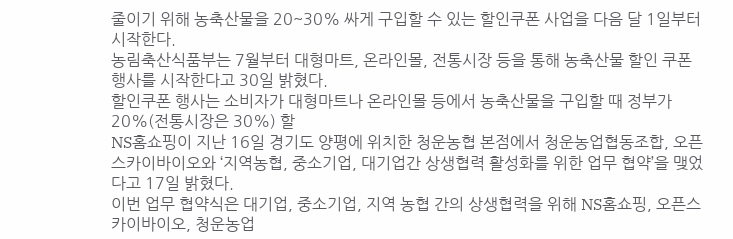줄이기 위해 농축산물을 20~30% 싸게 구입할 수 있는 할인쿠폰 사업을 다음 달 1일부터 시작한다.
농림축산식품부는 7월부터 대형마트, 온라인몰, 전통시장 등을 통해 농축산물 할인 쿠폰 행사를 시작한다고 30일 밝혔다.
할인쿠폰 행사는 소비자가 대형마트나 온라인몰 등에서 농축산물을 구입할 때 정부가 20%(전통시장은 30%) 할
NS홈쇼핑이 지난 16일 경기도 양평에 위치한 청운농협 본점에서 청운농업협동조합, 오픈스카이바이오와 ‘지역농협, 중소기업, 대기업간 상생협력 활성화를 위한 업무 협약’을 맺었다고 17일 밝혔다.
이번 업무 협약식은 대기업, 중소기업, 지역 농협 간의 상생협력을 위해 NS홈쇼핑, 오픈스카이바이오, 청운농업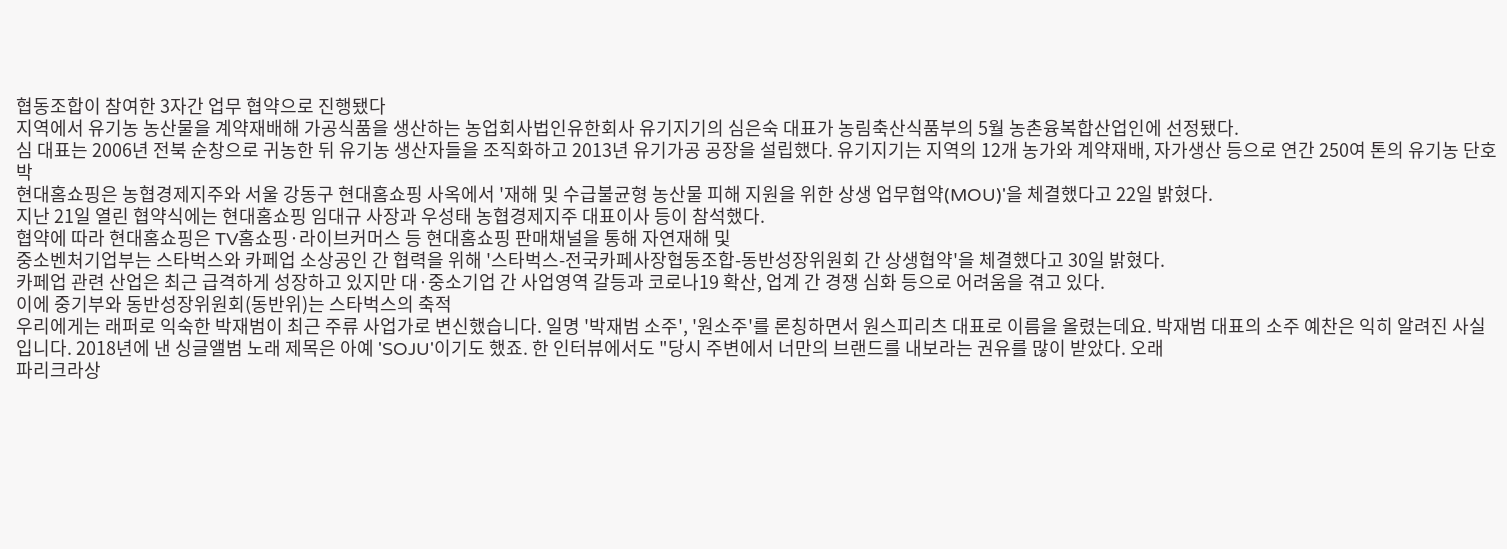협동조합이 참여한 3자간 업무 협약으로 진행됐다
지역에서 유기농 농산물을 계약재배해 가공식품을 생산하는 농업회사법인유한회사 유기지기의 심은숙 대표가 농림축산식품부의 5월 농촌융복합산업인에 선정됐다.
심 대표는 2006년 전북 순창으로 귀농한 뒤 유기농 생산자들을 조직화하고 2013년 유기가공 공장을 설립했다. 유기지기는 지역의 12개 농가와 계약재배, 자가생산 등으로 연간 250여 톤의 유기농 단호박
현대홈쇼핑은 농협경제지주와 서울 강동구 현대홈쇼핑 사옥에서 '재해 및 수급불균형 농산물 피해 지원을 위한 상생 업무협약(MOU)'을 체결했다고 22일 밝혔다.
지난 21일 열린 협약식에는 현대홈쇼핑 임대규 사장과 우성태 농협경제지주 대표이사 등이 참석했다.
협약에 따라 현대홈쇼핑은 TV홈쇼핑·라이브커머스 등 현대홈쇼핑 판매채널을 통해 자연재해 및
중소벤처기업부는 스타벅스와 카페업 소상공인 간 협력을 위해 '스타벅스-전국카페사장협동조합-동반성장위원회 간 상생협약'을 체결했다고 30일 밝혔다.
카페업 관련 산업은 최근 급격하게 성장하고 있지만 대·중소기업 간 사업영역 갈등과 코로나19 확산, 업계 간 경쟁 심화 등으로 어려움을 겪고 있다.
이에 중기부와 동반성장위원회(동반위)는 스타벅스의 축적
우리에게는 래퍼로 익숙한 박재범이 최근 주류 사업가로 변신했습니다. 일명 '박재범 소주', '원소주'를 론칭하면서 원스피리츠 대표로 이름을 올렸는데요. 박재범 대표의 소주 예찬은 익히 알려진 사실입니다. 2018년에 낸 싱글앨범 노래 제목은 아예 'SOJU'이기도 했죠. 한 인터뷰에서도 "당시 주변에서 너만의 브랜드를 내보라는 권유를 많이 받았다. 오래
파리크라상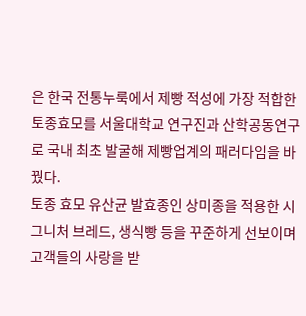은 한국 전통누룩에서 제빵 적성에 가장 적합한 토종효모를 서울대학교 연구진과 산학공동연구로 국내 최초 발굴해 제빵업계의 패러다임을 바꿨다.
토종 효모 유산균 발효종인 상미종을 적용한 시그니처 브레드, 생식빵 등을 꾸준하게 선보이며 고객들의 사랑을 받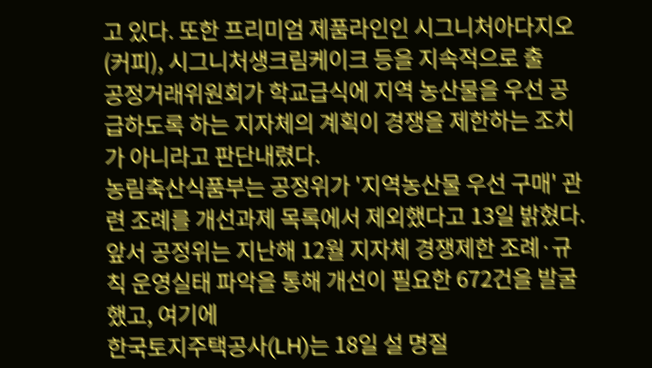고 있다. 또한 프리미엄 제품라인인 시그니처아다지오(커피), 시그니처생크림케이크 등을 지속적으로 출
공정거래위원회가 학교급식에 지역 농산물을 우선 공급하도록 하는 지자체의 계획이 경쟁을 제한하는 조치가 아니라고 판단내렸다.
농림축산식품부는 공정위가 '지역농산물 우선 구매' 관련 조례를 개선과제 목록에서 제외했다고 13일 밝혔다.
앞서 공정위는 지난해 12월 지자체 경쟁제한 조례·규칙 운영실태 파악을 통해 개선이 필요한 672건을 발굴했고, 여기에
한국토지주택공사(LH)는 18일 설 명절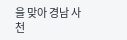을 맞아 경남 사천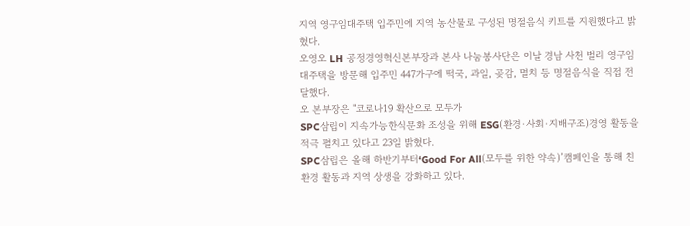지역 영구임대주택 입주민에 지역 농산물로 구성된 명절음식 키트를 지원했다고 밝혔다.
오영오 LH 공정경영혁신본부장과 본사 나눔봉사단은 이날 경남 사천 벌리 영구임대주택을 방문해 입주민 447가구에 떡국, 과일, 곶감, 멸치 등 명절음식을 직접 전달했다.
오 본부장은 "코로나19 확산으로 모두가
SPC삼립이 지속가능한식문화 조성을 위해 ESG(환경·사회·지배구조)경영 활동을 적극 펼치고 있다고 23일 밝혔다.
SPC삼립은 올해 하반기부터‘Good For All(모두를 위한 약속)’캠페인을 통해 친환경 활동과 지역 상생을 강화하고 있다.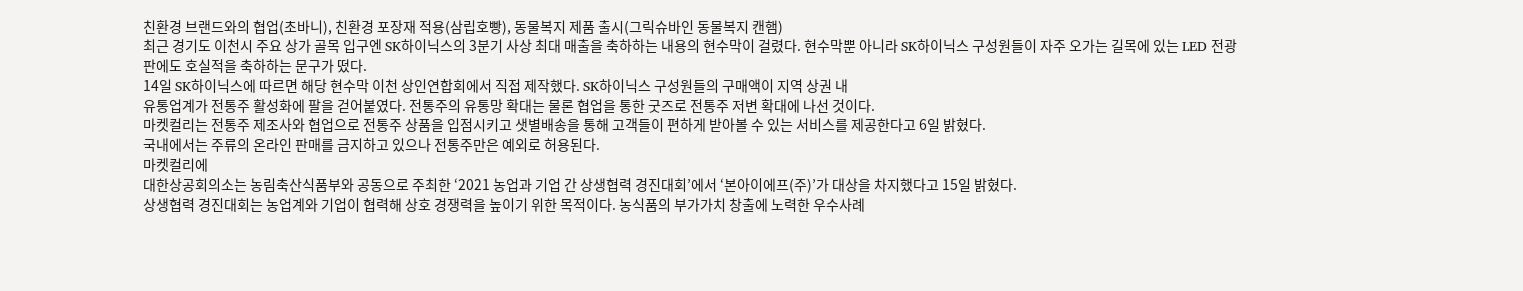친환경 브랜드와의 협업(초바니), 친환경 포장재 적용(삼립호빵), 동물복지 제품 출시(그릭슈바인 동물복지 캔햄)
최근 경기도 이천시 주요 상가 골목 입구엔 SK하이닉스의 3분기 사상 최대 매출을 축하하는 내용의 현수막이 걸렸다. 현수막뿐 아니라 SK하이닉스 구성원들이 자주 오가는 길목에 있는 LED 전광판에도 호실적을 축하하는 문구가 떴다.
14일 SK하이닉스에 따르면 해당 현수막 이천 상인연합회에서 직접 제작했다. SK하이닉스 구성원들의 구매액이 지역 상권 내
유통업계가 전통주 활성화에 팔을 걷어붙였다. 전통주의 유통망 확대는 물론 협업을 통한 굿즈로 전통주 저변 확대에 나선 것이다.
마켓컬리는 전통주 제조사와 협업으로 전통주 상품을 입점시키고 샛별배송을 통해 고객들이 편하게 받아볼 수 있는 서비스를 제공한다고 6일 밝혔다.
국내에서는 주류의 온라인 판매를 금지하고 있으나 전통주만은 예외로 허용된다.
마켓컬리에
대한상공회의소는 농림축산식품부와 공동으로 주최한 ‘2021 농업과 기업 간 상생협력 경진대회’에서 ‘본아이에프(주)’가 대상을 차지했다고 15일 밝혔다.
상생협력 경진대회는 농업계와 기업이 협력해 상호 경쟁력을 높이기 위한 목적이다. 농식품의 부가가치 창출에 노력한 우수사례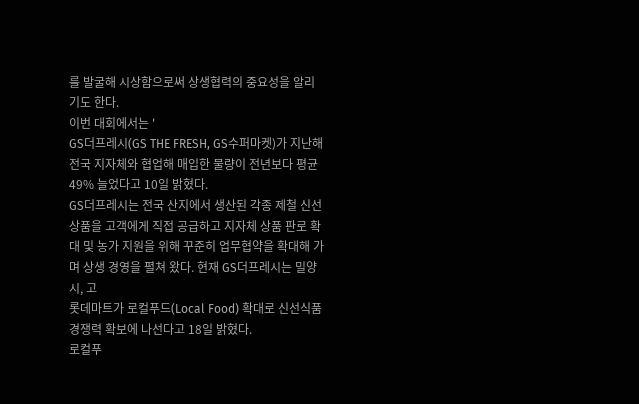를 발굴해 시상함으로써 상생협력의 중요성을 알리기도 한다.
이번 대회에서는 '
GS더프레시(GS THE FRESH, GS수퍼마켓)가 지난해 전국 지자체와 협업해 매입한 물량이 전년보다 평균 49% 늘었다고 10일 밝혔다.
GS더프레시는 전국 산지에서 생산된 각종 제철 신선 상품을 고객에게 직접 공급하고 지자체 상품 판로 확대 및 농가 지원을 위해 꾸준히 업무협약을 확대해 가며 상생 경영을 펼쳐 왔다. 현재 GS더프레시는 밀양시, 고
롯데마트가 로컬푸드(Local Food) 확대로 신선식품 경쟁력 확보에 나선다고 18일 밝혔다.
로컬푸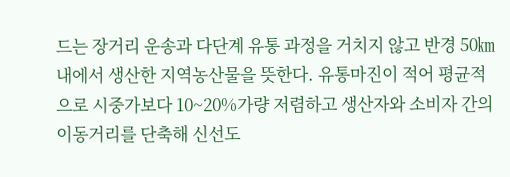드는 장거리 운송과 다단계 유통 과정을 거치지 않고 반경 50㎞ 내에서 생산한 지역농산물을 뜻한다. 유통마진이 적어 평균적으로 시중가보다 10~20%가량 저렴하고 생산자와 소비자 간의 이동거리를 단축해 신선도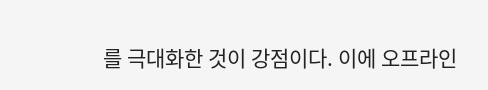를 극대화한 것이 강점이다. 이에 오프라인